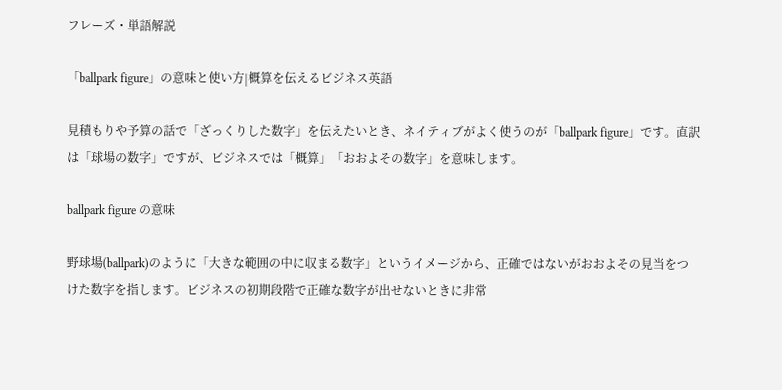フレーズ・単語解説

「ballpark figure」の意味と使い方|概算を伝えるビジネス英語

見積もりや予算の話で「ざっくりした数字」を伝えたいとき、ネイティブがよく使うのが「ballpark figure」です。直訳は「球場の数字」ですが、ビジネスでは「概算」「おおよその数字」を意味します。

ballpark figure の意味

野球場(ballpark)のように「大きな範囲の中に収まる数字」というイメージから、正確ではないがおおよその見当をつけた数字を指します。ビジネスの初期段階で正確な数字が出せないときに非常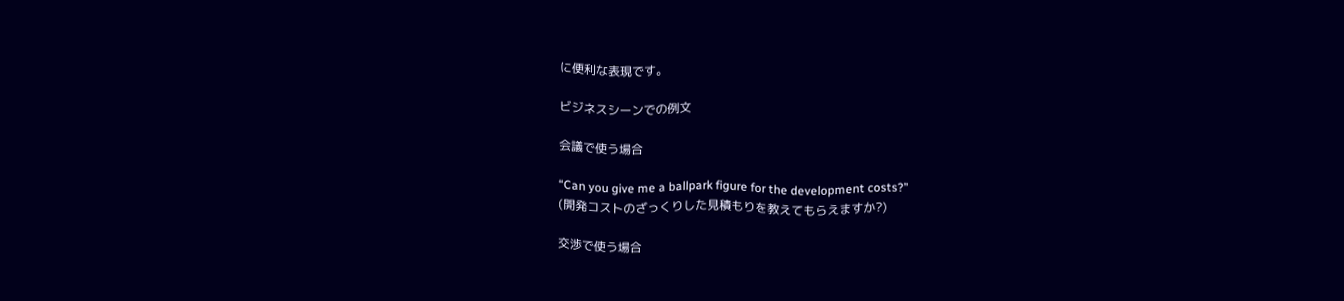に便利な表現です。

ビジネスシーンでの例文

会議で使う場合

“Can you give me a ballpark figure for the development costs?”
(開発コストのざっくりした見積もりを教えてもらえますか?)

交渉で使う場合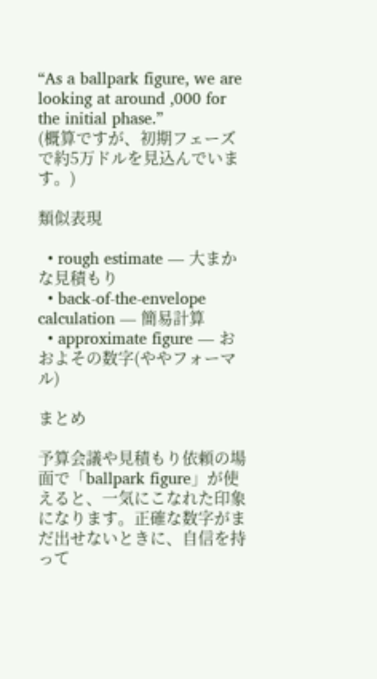“As a ballpark figure, we are looking at around ,000 for the initial phase.”
(概算ですが、初期フェーズで約5万ドルを見込んでいます。)

類似表現

  • rough estimate — 大まかな見積もり
  • back-of-the-envelope calculation — 簡易計算
  • approximate figure — おおよその数字(ややフォーマル)

まとめ

予算会議や見積もり依頼の場面で「ballpark figure」が使えると、一気にこなれた印象になります。正確な数字がまだ出せないときに、自信を持って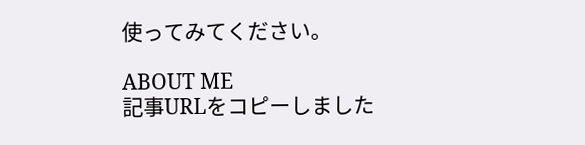使ってみてください。

ABOUT ME
記事URLをコピーしました